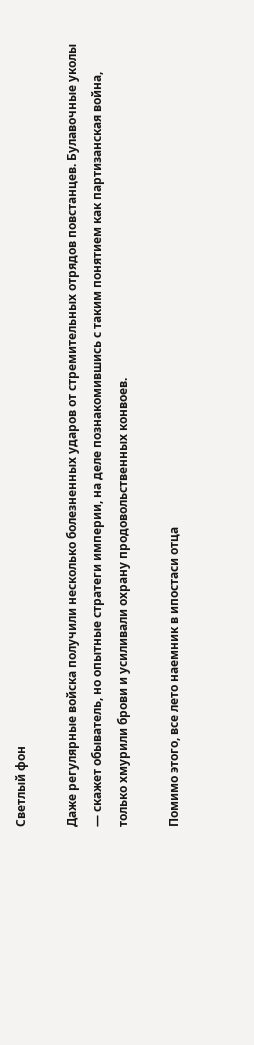Светлый фон

Даже регулярные войска получили несколько болезненных ударов от стремительных отрядов повстанцев. Булавочные уколы — скажет обыватель, но опытные стратеги империи, на деле познакомившись с таким понятием как партизанская война, только хмурили брови и усиливали охрану продовольственных конвоев.

Помимо этого, все лето наемник в ипостаси отца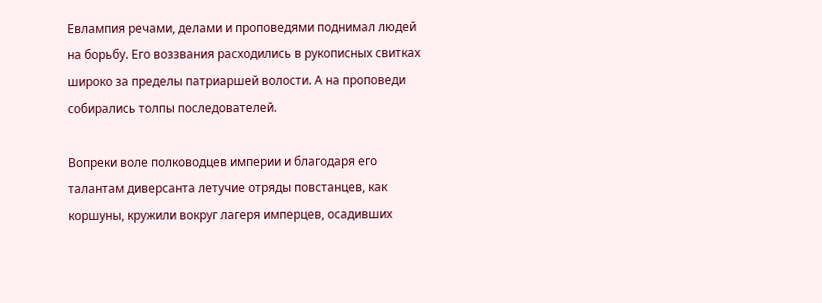Евлампия речами, делами и проповедями поднимал людей на борьбу. Его воззвания расходились в рукописных свитках широко за пределы патриаршей волости. А на проповеди собирались толпы последователей.

Вопреки воле полководцев империи и благодаря его талантам диверсанта летучие отряды повстанцев, как коршуны, кружили вокруг лагеря имперцев, осадивших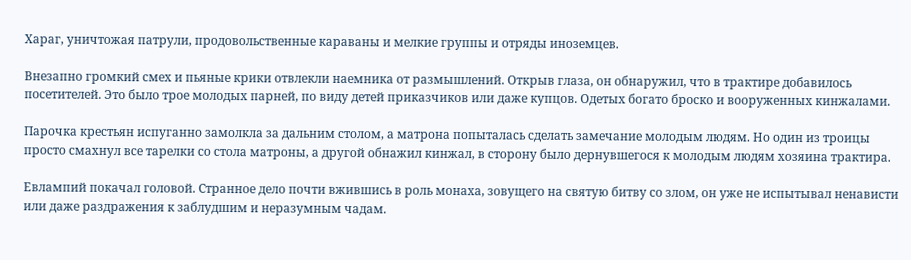Хараг, уничтожая патрули, продовольственные караваны и мелкие группы и отряды иноземцев.

Внезапно громкий смех и пьяные крики отвлекли наемника от размышлений. Открыв глаза, он обнаружил, что в трактире добавилось посетителей. Это было трое молодых парней, по виду детей приказчиков или даже купцов. Одетых богато броско и вооруженных кинжалами.

Парочка крестьян испуганно замолкла за дальним столом, а матрона попыталась сделать замечание молодым людям. Но один из троицы просто смахнул все тарелки со стола матроны, а другой обнажил кинжал, в сторону было дернувшегося к молодым людям хозяина трактира.

Евлампий покачал головой. Странное дело почти вжившись в роль монаха, зовущего на святую битву со злом, он уже не испытывал ненависти или даже раздражения к заблудшим и неразумным чадам.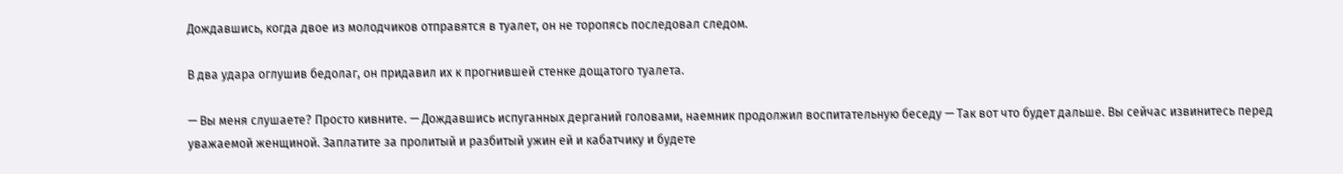Дождавшись, когда двое из молодчиков отправятся в туалет, он не торопясь последовал следом.

В два удара оглушив бедолаг, он придавил их к прогнившей стенке дощатого туалета.

— Вы меня слушаете? Просто кивните. — Дождавшись испуганных дерганий головами, наемник продолжил воспитательную беседу — Так вот что будет дальше. Вы сейчас извинитесь перед уважаемой женщиной. Заплатите за пролитый и разбитый ужин ей и кабатчику и будете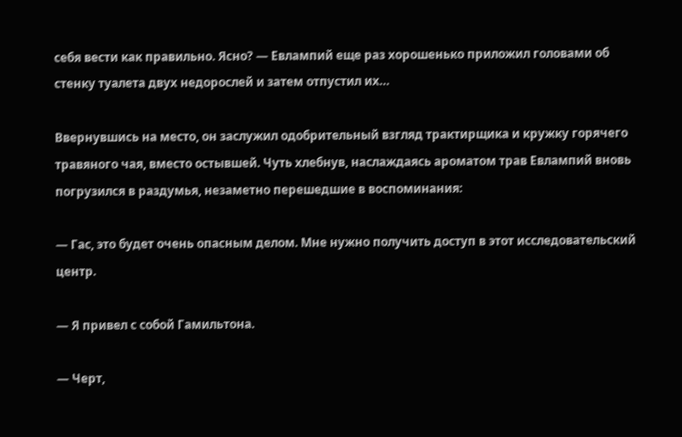себя вести как правильно. Ясно? — Евлампий еще раз хорошенько приложил головами об стенку туалета двух недорослей и затем отпустил их…

Ввернувшись на место, он заслужил одобрительный взгляд трактирщика и кружку горячего травяного чая, вместо остывшей. Чуть хлебнув, наслаждаясь ароматом трав Евлампий вновь погрузился в раздумья, незаметно перешедшие в воспоминания:

— Гас, это будет очень опасным делом. Мне нужно получить доступ в этот исследовательский центр.

— Я привел с собой Гамильтона.

— Черт,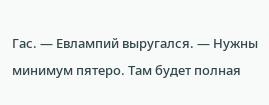Гас. — Евлампий выругался. — Нужны минимум пятеро. Там будет полная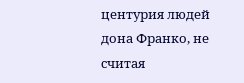центурия людей дона Франко, не считая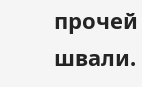прочей швали.